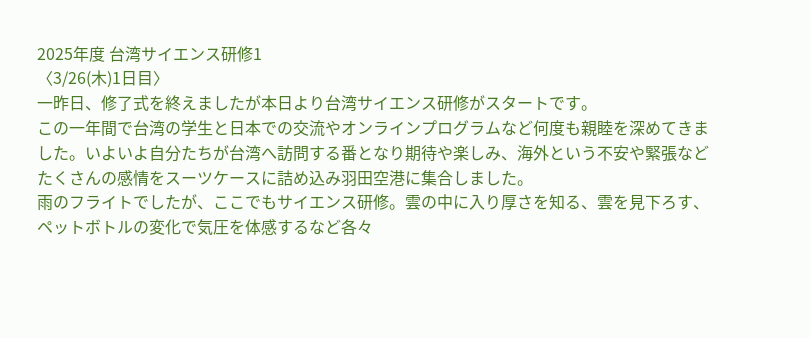2025年度 台湾サイエンス研修1
〈3/26(木)1日目〉
一昨日、修了式を終えましたが本日より台湾サイエンス研修がスタートです。
この一年間で台湾の学生と日本での交流やオンラインプログラムなど何度も親睦を深めてきました。いよいよ自分たちが台湾へ訪問する番となり期待や楽しみ、海外という不安や緊張などたくさんの感情をスーツケースに詰め込み羽田空港に集合しました。
雨のフライトでしたが、ここでもサイエンス研修。雲の中に入り厚さを知る、雲を見下ろす、ペットボトルの変化で気圧を体感するなど各々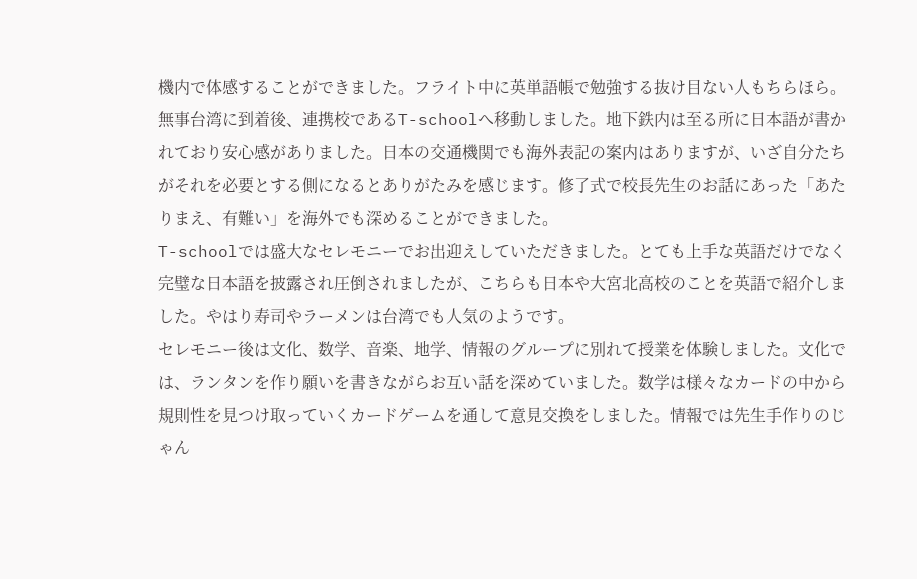機内で体感することができました。フライト中に英単語帳で勉強する抜け目ない人もちらほら。
無事台湾に到着後、連携校であるT-schoolへ移動しました。地下鉄内は至る所に日本語が書かれており安心感がありました。日本の交通機関でも海外表記の案内はありますが、いざ自分たちがそれを必要とする側になるとありがたみを感じます。修了式で校長先生のお話にあった「あたりまえ、有難い」を海外でも深めることができました。
T-schoolでは盛大なセレモニーでお出迎えしていただきました。とても上手な英語だけでなく完璧な日本語を披露され圧倒されましたが、こちらも日本や大宮北高校のことを英語で紹介しました。やはり寿司やラーメンは台湾でも人気のようです。
セレモニー後は文化、数学、音楽、地学、情報のグループに別れて授業を体験しました。文化では、ランタンを作り願いを書きながらお互い話を深めていました。数学は様々なカードの中から規則性を見つけ取っていくカードゲームを通して意見交換をしました。情報では先生手作りのじゃん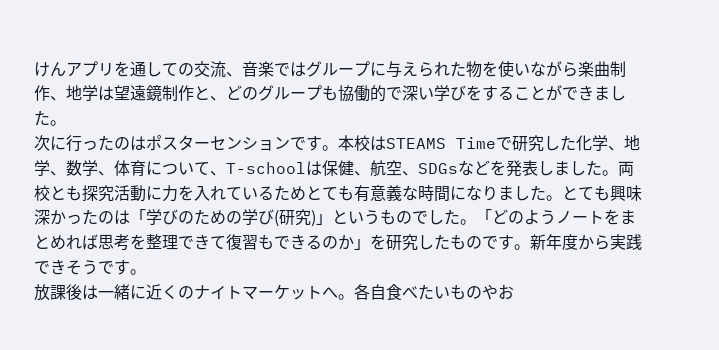けんアプリを通しての交流、音楽ではグループに与えられた物を使いながら楽曲制作、地学は望遠鏡制作と、どのグループも協働的で深い学びをすることができました。
次に行ったのはポスターセンションです。本校はSTEAMS Timeで研究した化学、地学、数学、体育について、T-schoolは保健、航空、SDGsなどを発表しました。両校とも探究活動に力を入れているためとても有意義な時間になりました。とても興味深かったのは「学びのための学び(研究)」というものでした。「どのようノートをまとめれば思考を整理できて復習もできるのか」を研究したものです。新年度から実践できそうです。
放課後は一緒に近くのナイトマーケットへ。各自食べたいものやお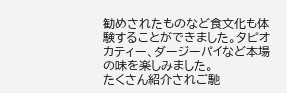勧めされたものなど食文化も体験することができました。タピオカティー、ダージーパイなど本場の味を楽しみました。
たくさん紹介されご馳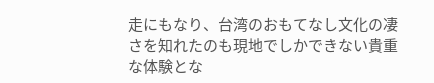走にもなり、台湾のおもてなし文化の凄さを知れたのも現地でしかできない貴重な体験とな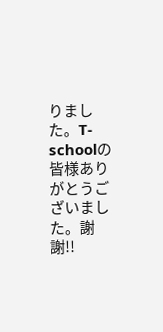りました。T-schoolの皆様ありがとうございました。謝謝!!